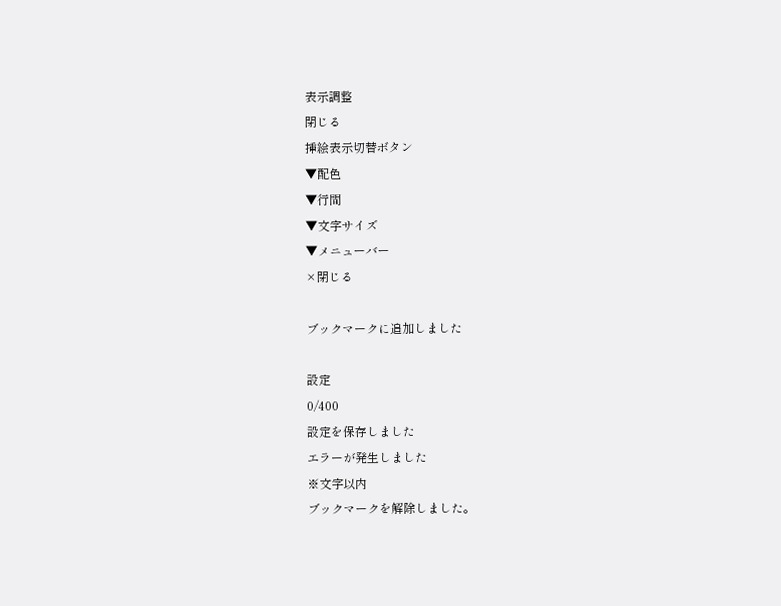表示調整
閉じる
挿絵表示切替ボタン
▼配色
▼行間
▼文字サイズ
▼メニューバー
×閉じる

ブックマークに追加しました

設定
0/400
設定を保存しました
エラーが発生しました
※文字以内
ブックマークを解除しました。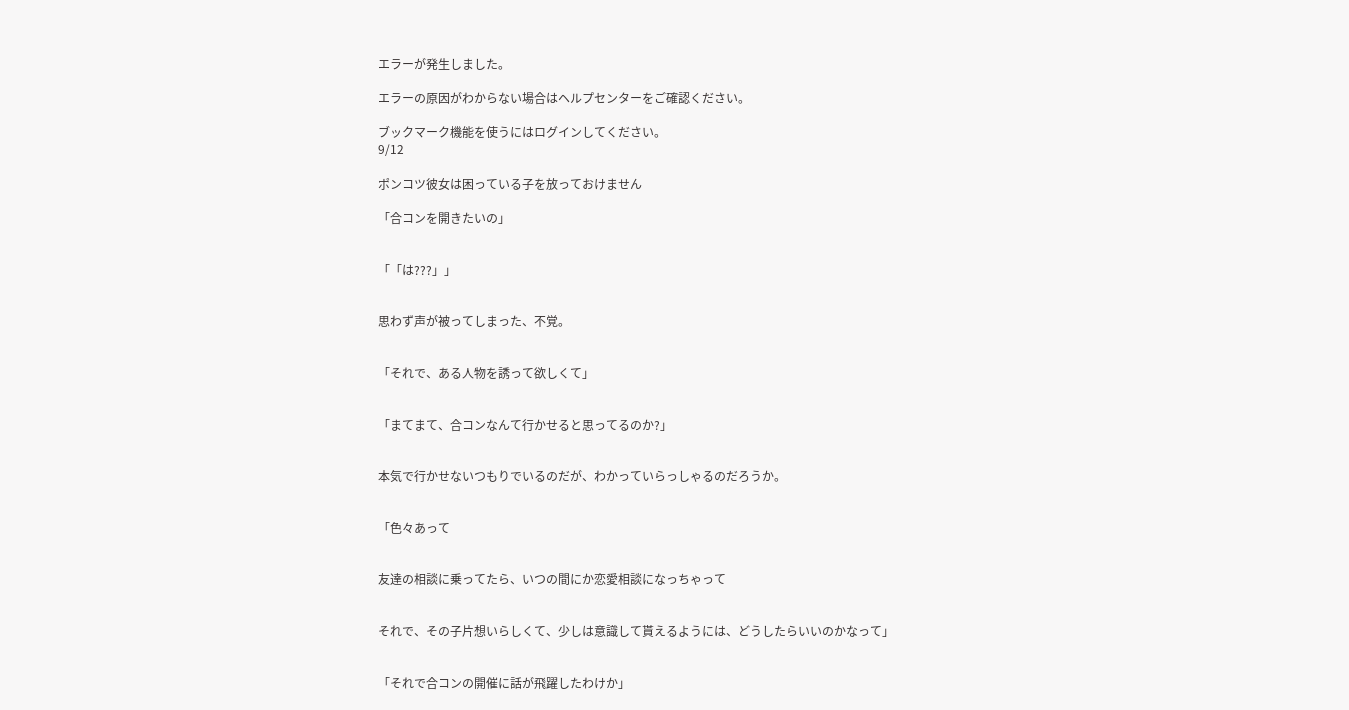エラーが発生しました。

エラーの原因がわからない場合はヘルプセンターをご確認ください。

ブックマーク機能を使うにはログインしてください。
9/12

ポンコツ彼女は困っている子を放っておけません

「合コンを開きたいの」


「「は???」」


思わず声が被ってしまった、不覚。


「それで、ある人物を誘って欲しくて」


「まてまて、合コンなんて行かせると思ってるのか?」


本気で行かせないつもりでいるのだが、わかっていらっしゃるのだろうか。


「色々あって


友達の相談に乗ってたら、いつの間にか恋愛相談になっちゃって


それで、その子片想いらしくて、少しは意識して貰えるようには、どうしたらいいのかなって」


「それで合コンの開催に話が飛躍したわけか」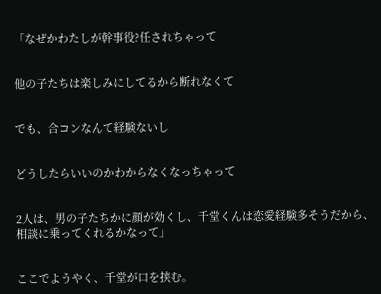「なぜかわたしが幹事役?任されちゃって


他の子たちは楽しみにしてるから断れなくて


でも、合コンなんて経験ないし


どうしたらいいのかわからなくなっちゃって


2人は、男の子たちかに顔が効くし、千堂くんは恋愛経験多そうだから、相談に乗ってくれるかなって」


ここでようやく、千堂が口を挟む。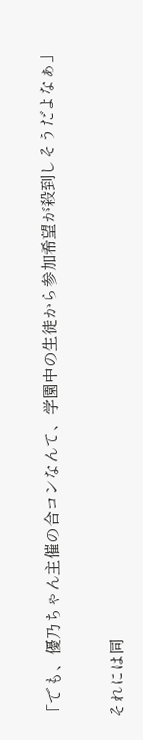「でも、優乃ちゃん主催の合コンなんて、学園中の生徒から参加希望が殺到しそうだよなぁ」


それには同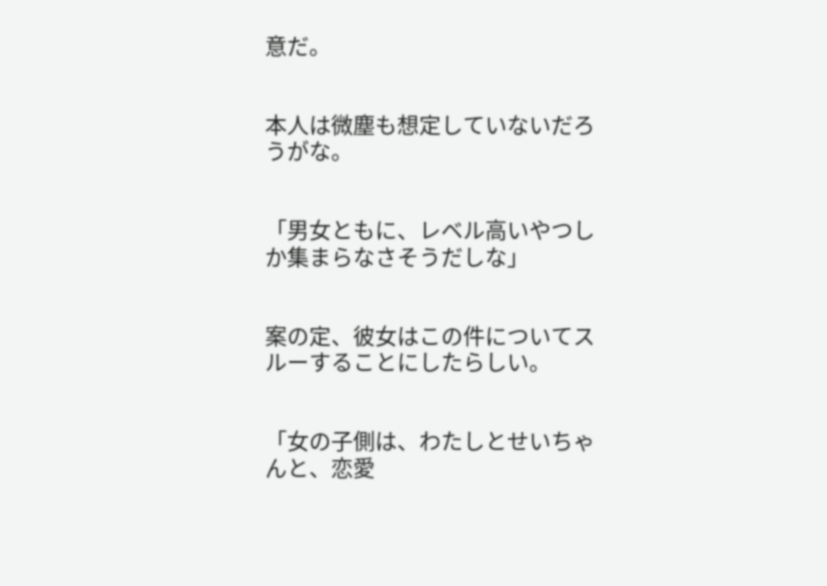意だ。


本人は微塵も想定していないだろうがな。


「男女ともに、レベル高いやつしか集まらなさそうだしな」


案の定、彼女はこの件についてスルーすることにしたらしい。


「女の子側は、わたしとせいちゃんと、恋愛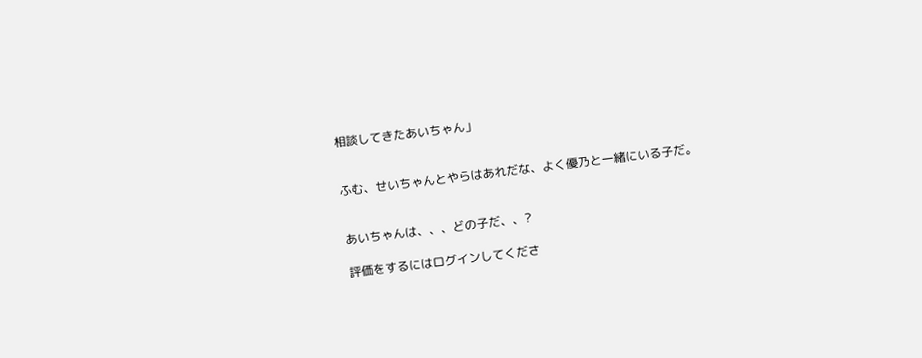相談してきたあいちゃん」


ふむ、せいちゃんとやらはあれだな、よく優乃と一緒にいる子だ。


あいちゃんは、、、どの子だ、、?

評価をするにはログインしてくださ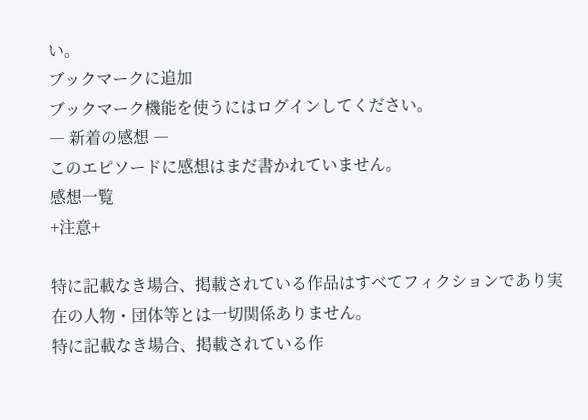い。
ブックマークに追加
ブックマーク機能を使うにはログインしてください。
― 新着の感想 ―
このエピソードに感想はまだ書かれていません。
感想一覧
+注意+

特に記載なき場合、掲載されている作品はすべてフィクションであり実在の人物・団体等とは一切関係ありません。
特に記載なき場合、掲載されている作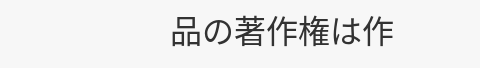品の著作権は作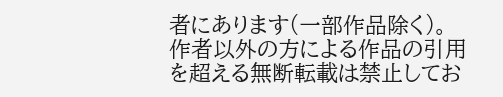者にあります(一部作品除く)。
作者以外の方による作品の引用を超える無断転載は禁止してお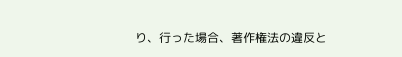り、行った場合、著作権法の違反と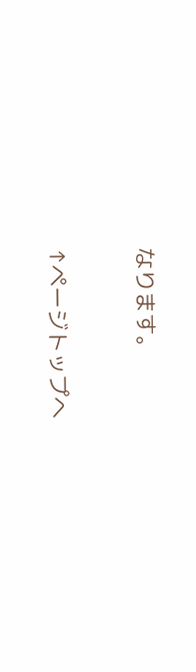なります。

↑ページトップへ